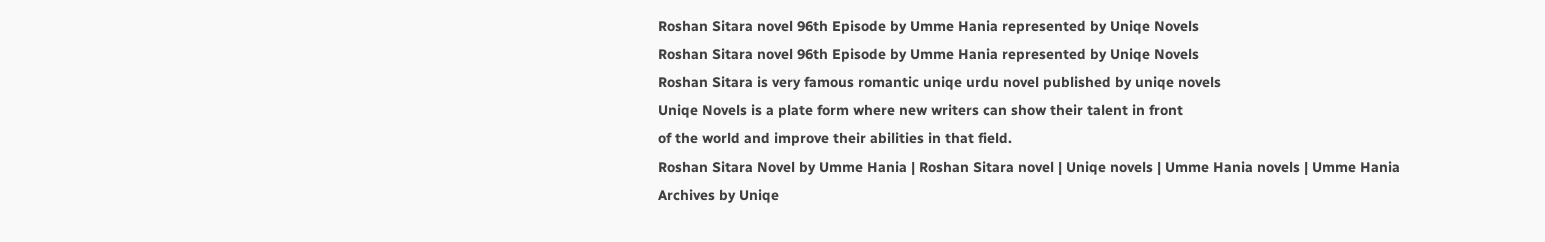Roshan Sitara novel 96th Episode by Umme Hania represented by Uniqe Novels
Roshan Sitara novel 96th Episode by Umme Hania represented by Uniqe Novels
Roshan Sitara is very famous romantic uniqe urdu novel published by uniqe novels
Uniqe Novels is a plate form where new writers can show their talent in front
of the world and improve their abilities in that field.
Roshan Sitara Novel by Umme Hania | Roshan Sitara novel | Uniqe novels | Umme Hania novels | Umme Hania Archives by Uniqe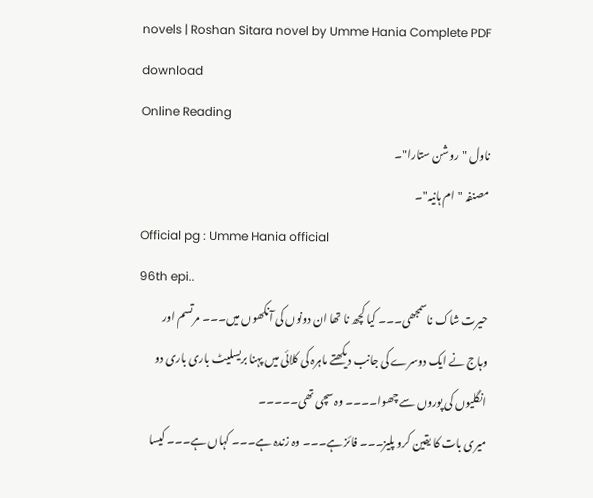novels | Roshan Sitara novel by Umme Hania Complete PDF download
Online Reading
ناول "روشن ستارا"۔
مصنفہ "ام ہانیہ"۔
Official pg : Umme Hania official
96th epi..
حیرت شاک ناسمجھی۔۔۔ کیا کچھ نا تھا ان دونوں کی آنکھوں میں۔۔۔ مرتسم اور وہاج نے ایک دوسرے کی جانب دیکھتے ماہرہ کی کلائی میں پہنا بریسلیٹ باری باری دو انگلیوں کی پوروں سے چھوا۔۔۔۔ وہ سچی تھی۔۔۔۔۔
میری بات کا یقین کرو پلیز۔۔۔ فائز ہے۔۔۔ وہ زندہ ہے۔۔۔ کہاں ہے۔۔۔ کیسا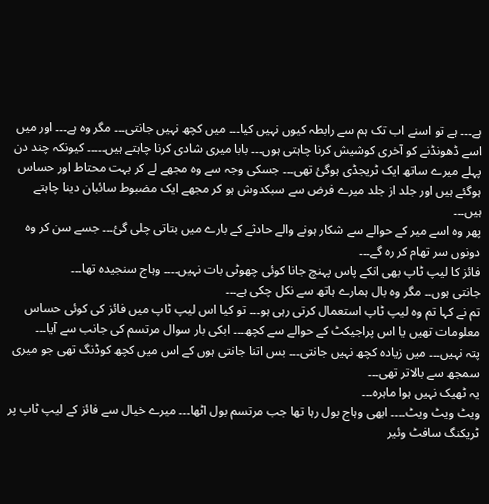ہے۔۔۔ ہے تو اسنے اب تک ہم سے رابطہ کیوں نہیں کیا۔۔۔ میں کچھ نہیں جانتی۔۔۔ مگر وہ ہے۔۔۔ اور میں اسے ڈھونڈنے کو آخری کوشیش کرنا چاہتی ہوں۔۔۔ بابا میری شادی کرنا چاہتے ہیں۔۔۔۔۔ کیونکہ چند دن پہلے میرے ساتھ ایک ٹریجڈی ہوگئ تھی۔۔۔ جسکی وجہ سے وہ مجھے لے کر بہت محتاط اور حساس ہوگئے ہیں اور جلد از جلد میرے فرض سے سبکدوش ہو کر مجھے ایک مضبوط سائبان دینا چاہتے ہیں۔۔۔
پھر وہ اسے میر کے حوالے سے شکار ہونے والے حادثے کے بارے میں بتاتی چلی گئ۔۔۔ جسے سن کر وہ دونوں سر تھام کر رہ گے۔۔۔
فائز کا لیپ ٹاپ بھی انکے پاس پہنچ جانا کوئی چھوٹی بات نہیں۔۔۔۔ وہاج سنجیدہ تھا۔۔۔
جانتی ہوں۔۔ مگر وہ بال ہمارے ہاتھ سے نکل چکی ہے۔۔۔
تم نے کہا تم وہ لیپ ٹاپ استعمال کرتی رہی ہو۔۔۔ تو کیا اس لیپ ٹاپ میں فائز کی کوئی حساس معلومات تھیں یا اس پراجیکٹ کے حوالے سے کچھ۔۔۔ ابکی بار سوال مرتسم کی جانب سے آیا۔۔۔
پتہ نہیں۔۔۔ میں زیادہ کچھ نہیں جانتی۔۔۔ بس اتنا جانتی ہوں کے اس میں کچھ کوڈنگ تھی جو میری سمجھ سے بالاتر تھی۔۔۔
یہ ٹھیک نہیں ہوا ماہرہ۔۔۔
ویٹ ویٹ ویٹ۔۔۔۔ ابھی وہاج بول رہا تھا جب مرتسم بول اٹھا۔۔۔ میرے خیال سے فائز کے لیپ ٹاپ پر ٹریکنگ سافٹ وئیر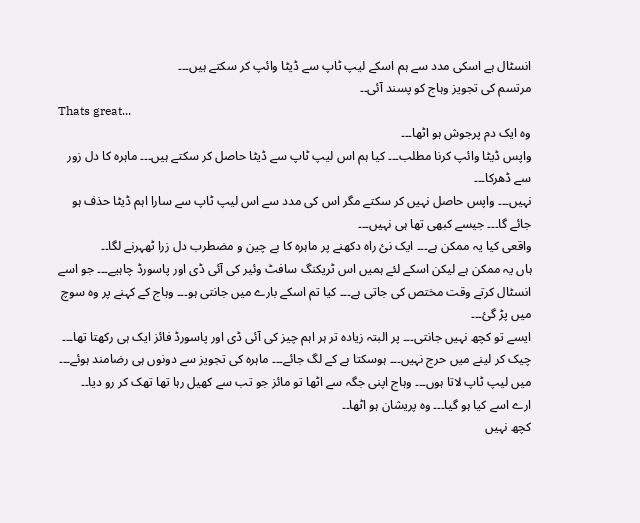انسٹال ہے اسکی مدد سے ہم اسکے لیپ ٹاپ سے ڈیٹا وائپ کر سکتے ہیں۔۔۔
مرتسم کی تجویز وہاج کو پسند آئی۔۔
Thats great...
وہ ایک دم پرجوش ہو اٹھا۔۔۔
واپس ڈیٹا وائپ کرنا مطلب۔۔۔ کیا ہم اس لیپ ٹاپ سے ڈیٹا حاصل کر سکتے ہیں۔۔۔ ماہرہ کا دل زور سے ڈھرکا۔۔۔
نہیں۔۔۔ واپس حاصل نہیں کر سکتے مگر اس کی مدد سے اس لیپ ٹاپ سے سارا اہم ڈیٹا حذف ہو جائے گا۔۔۔ جیسے کبھی تھا ہی نہیں۔۔۔
واقعی کیا یہ ممکن ہے۔۔۔ ایک نئ راہ دکھنے پر ماہرہ کا بے چین و مضطرب دل زرا ٹھہرنے لگا۔۔
ہاں یہ ممکن ہے لیکن اسکے لئے ہمیں اس ٹریکنگ سافٹ وئیر کی آئی ڈی اور پاسورڈ چاہیے۔۔۔ جو اسے انسٹال کرتے وقت مختص کی جاتی ہے۔۔۔ کیا تم اسکے بارے میں جانتی ہو۔۔۔ وہاج کے کہنے پر وہ سوچ میں پڑ گئ۔۔۔
ایسے تو کچھ نہیں جانتی۔۔۔ پر البتہ زیادہ تر ہر اہم چیز کی آئی ڈی اور پاسورڈ فائز ایک ہی رکھتا تھا۔۔۔ چیک کر لینے میں حرج نہیں۔۔۔ ہوسکتا ہے کے لگ جائے۔۔۔ ماہرہ کی تجویز سے دونوں ہی رضامند ہوئے۔۔۔
میں لیپ ٹاپ لاتا ہوں۔۔۔ وہاج اپنی جگہ سے اٹھا تو مائز جو تب سے کھیل رہا تھا تھک کر رو دیا۔۔
ارے اسے کیا ہو گیا۔۔۔ وہ پریشان ہو اٹھا۔۔
کچھ نہیں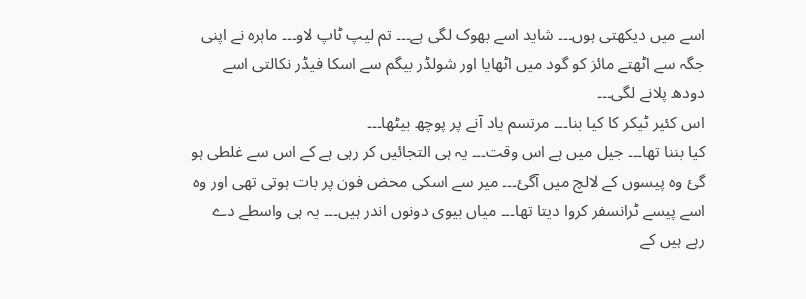اسے میں دیکھتی ہوں۔۔۔ شاید اسے بھوک لگی ہے۔۔۔ تم لیپ ٹاپ لاو۔۔۔ ماہرہ نے اپنی جگہ سے اٹھتے مائز کو گود میں اٹھایا اور شولڈر بیگم سے اسکا فیڈر نکالتی اسے دودھ پلانے لگی۔۔۔
اس کئیر ٹیکر کا کیا بنا۔۔۔ مرتسم یاد آنے پر پوچھ بیٹھا۔۔۔
کیا بننا تھا۔۔۔ جیل میں ہے اس وقت۔۔۔ یہ ہی التجائیں کر رہی ہے کے اس سے غلطی ہو گئ وہ پیسوں کے لالچ میں آگئ۔۔۔ میر سے اسکی محض فون پر بات ہوتی تھی اور وہ اسے پیسے ٹرانسفر کروا دیتا تھا۔۔۔ میاں بیوی دونوں اندر ہیں۔۔۔ یہ ہی واسطے دے رہے ہیں کے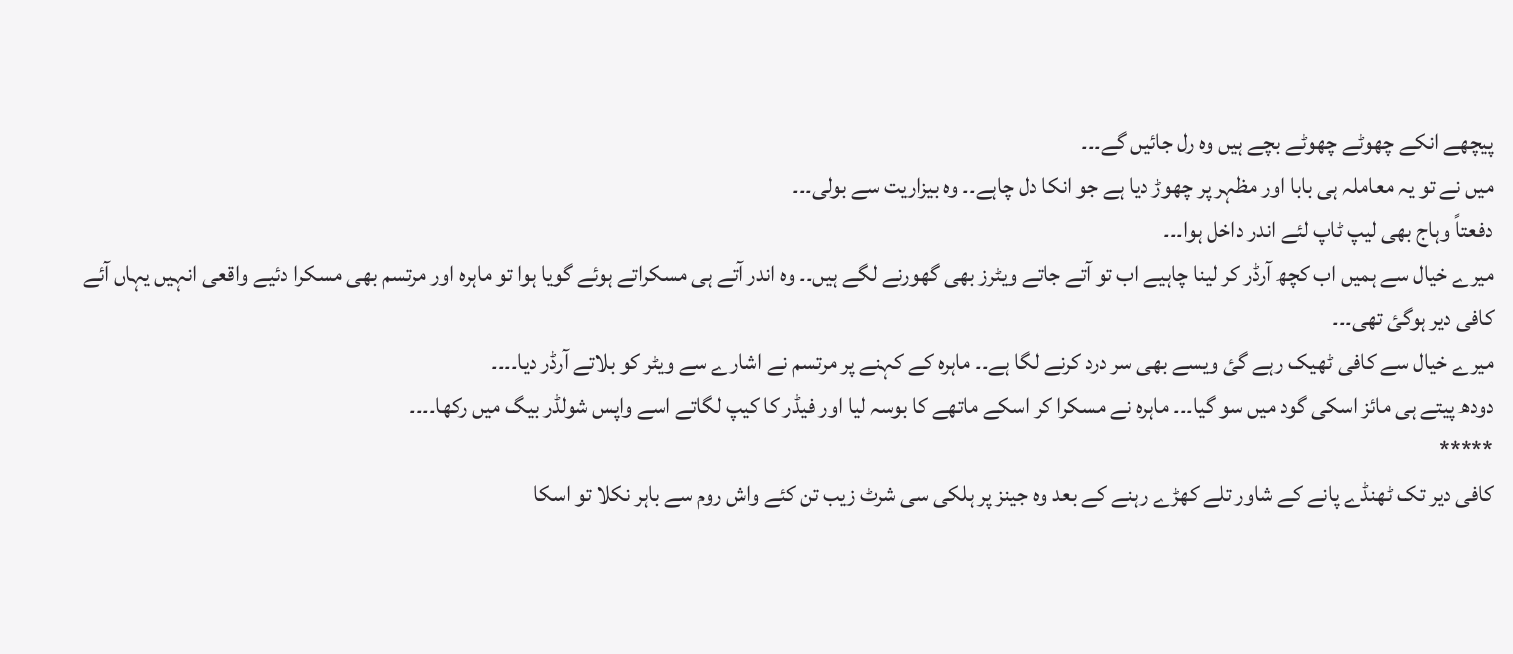پیچھے انکے چھوٹے چھوٹے بچے ہیں وہ رل جائیں گے۔۔۔
میں نے تو یہ معاملہ ہی بابا اور مظہر پر چھوڑ دیا ہے جو انکا دل چاہے۔۔ وہ بیزاریت سے بولی۔۔۔
دفعتاً وہاج بھی لیپ ٹاپ لئے اندر داخل ہوا۔۔۔
میرے خیال سے ہمیں اب کچھ آرڈر کر لینا چاہیے اب تو آتے جاتے ویٹرز بھی گھورنے لگے ہیں۔۔ وہ اندر آتے ہی مسکراتے ہوئے گویا ہوا تو ماہرہ اور مرتسم بھی مسکرا دئیے واقعی انہیں یہاں آئے کافی دیر ہوگئ تھی۔۔۔
میرے خیال سے کافی ٹھیک رہے گئ ویسے بھی سر درد کرنے لگا ہے۔۔ ماہرہ کے کہنے پر مرتسم نے اشارے سے ویٹر کو بلاتے آرڈر دیا۔۔۔۔
دودھ پیتے ہی مائز اسکی گود میں سو گیا۔۔۔ ماہرہ نے مسکرا کر اسکے ماتھے کا بوسہ لیا اور فیڈر کا کیپ لگاتے اسے واپس شولڈر بیگ میں رکھا۔۔۔۔
*****
کافی دیر تک ٹھنڈے پانے کے شاور تلے کھڑے رہنے کے بعد وہ جینز پر ہلکی سی شرٹ زیب تن کئے واش روم سے باہر نکلا تو اسکا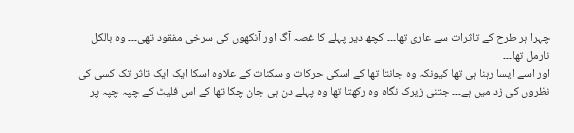چہرا ہر طرح کے تاثرات سے عاری تھا۔۔۔ کچھ دیر پہلے کا غصہ آگ اور آنکھوں کی سرخی مفقود تھی۔۔۔ وہ بالکل نارمل تھا۔۔۔
اور اسے ایسا رہنا ہی تھا کیونکہ وہ جانتا تھا کے اسکی حرکات و سکنات کے علاوہ اسکا ایک ایک تاثر تک کسی کی نظروں کی زد میں ہے۔۔۔ جتنی زیرک نگاہ وہ رکھتا تھا وہ پہلے دن ہی جان چکا تھا کے اس فلیٹ کے چپہ چپہ پر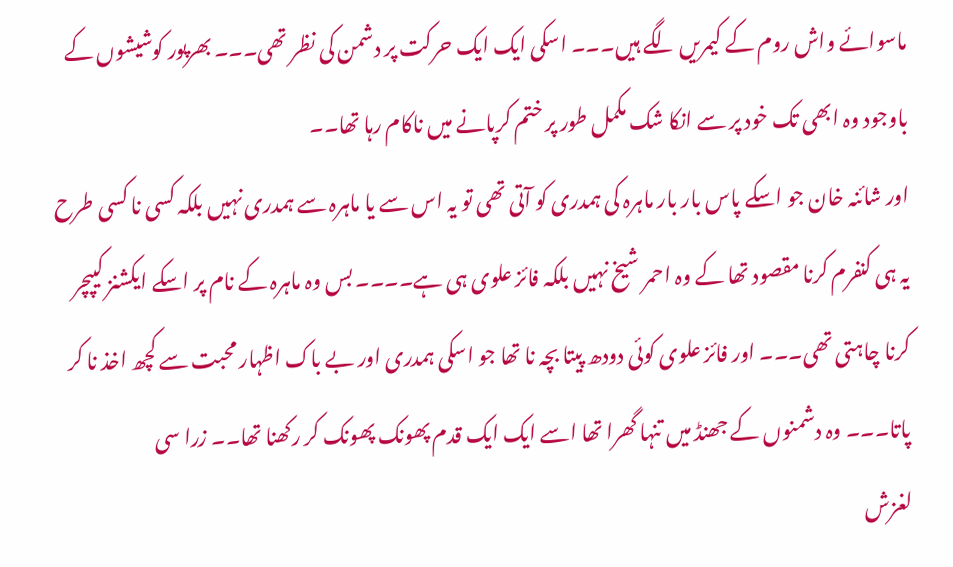ماسوائے واش روم کے کیمریں لگے ہیں۔۔۔ اسکی ایک ایک حرکت پر دشمن کی نظر تھی۔۔۔ بھرپور کوشیشوں کے باوجود وہ ابھی تک خود پر سے انکا شک مکمل طور پر ختم کرپانے میں ناکام رہا تھا۔۔
اور شائنہ خان جو اسکے پاس بار بار ماہرہ کی ہمدری کو آتی تھی تو یہ اس سے یا ماہرہ سے ہمدری نہیں بلکہ کسی نا کسی طرح یہ ہی کنفرم کرنا مقصود تھا کے وہ احمر شیخ نہیں بلکہ فائز علوی ہی ہے۔۔۔۔ بس وہ ماہرہ کے نام پر اسکے ایکشنز کیپچر کرنا چاہتی تھی۔۔۔ اور فائز علوی کوئی دودھ پیتا بچہ نا تھا جو اسکی ہمدری اور بے باک اظہار محبت سے کچھ اخذ نا کر پاتا۔۔۔ وہ دشمنوں کے جھنڈ میں تنہا گھرا تھا اسے ایک ایک قدم پھونک پھونک کر رکھنا تھا۔۔ زرا سی
لغزش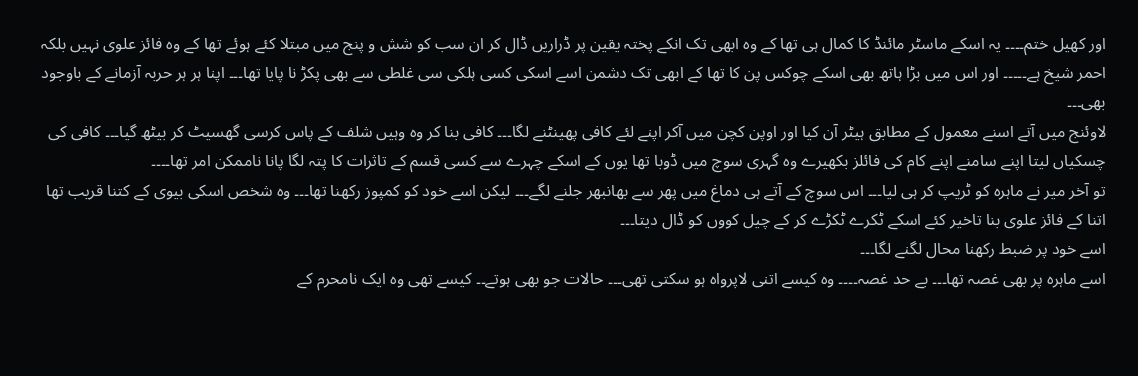اور کھیل ختم۔۔۔۔ یہ اسکے ماسٹر مائنڈ کا کمال ہی تھا کے وہ ابھی تک انکے پختہ یقین پر ڈراریں ڈال کر ان سب کو شش و پنج میں مبتلا کئے ہوئے تھا کے وہ فائز علوی نہیں بلکہ احمر شیخ ہے۔۔۔۔۔ اور اس میں بڑا ہاتھ بھی اسکے چوکس پن کا تھا کے ابھی تک دشمن اسے اسکی کسی ہلکی سی غلطی سے بھی پکڑ نا پایا تھا۔۔۔ اپنا ہر ہر حربہ آزمانے کے باوجود بھی۔۔۔
لاوئنج میں آتے اسنے معمول کے مطابق ہیٹر آن کیا اور اوپن کچن میں آکر اپنے لئے کافی پھینٹنے لگا۔۔۔ کافی بنا کر وہ وہیں شلف کے پاس کرسی گھسیٹ کر بیٹھ گیا۔۔۔ کافی کی چسکیاں لیتا اپنے سامنے اپنے کام کی فائلز بکھیرے وہ گہری سوچ میں ڈوبا تھا یوں کے اسکے چہرے سے کسی قسم کے تاثرات کا پتہ لگا پانا ناممکن امر تھا۔۔۔۔
تو آخر میر نے ماہرہ کو ٹریپ کر ہی لیا۔۔۔ اس سوچ کے آتے ہی دماغ میں پھر سے بھانبھر جلنے لگے۔۔۔ لیکن اسے خود کو کمپوز رکھنا تھا۔۔۔ وہ شخص اسکی بیوی کے کتنا قریب تھا اتنا کے فائز علوی بنا تاخیر کئے اسکے ٹکرے ٹکڑے کر کے چیل کووں کو ڈال دیتا۔۔۔
اسے خود پر ضبط رکھنا محال لگنے لگا۔۔۔
اسے ماہرہ پر بھی غصہ تھا۔۔۔ بے حد غصہ۔۔۔۔ وہ کیسے اتنی لاپرواہ ہو سکتی تھی۔۔۔ حالات جو بھی ہوتے۔۔ کیسے تھی وہ ایک نامحرم کے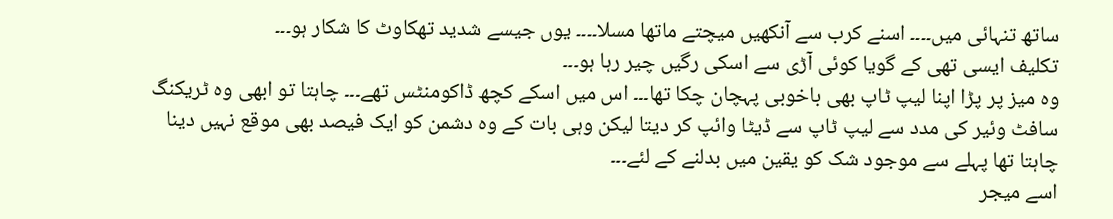ساتھ تنہائی میں۔۔۔۔ اسنے کرب سے آنکھیں میچتے ماتھا مسلا۔۔۔۔ یوں جیسے شدید تھکاوٹ کا شکار ہو۔۔۔
تکلیف ایسی تھی کے گویا کوئی آڑی سے اسکی رگیں چیر رہا ہو۔۔۔
وہ میز پر پڑا اپنا لیپ ٹاپ بھی باخوبی پہچان چکا تھا۔۔۔ اس میں اسکے کچھ ڈاکومنٹس تھے۔۔۔ چاہتا تو ابھی وہ ٹریکنگ سافٹ وئیر کی مدد سے لیپ ٹاپ سے ڈیٹا وائپ کر دیتا لیکن وہی بات کے وہ دشمن کو ایک فیصد بھی موقع نہیں دینا چاہتا تھا پہلے سے موجود شک کو یقین میں بدلنے کے لئے۔۔۔
اسے میجر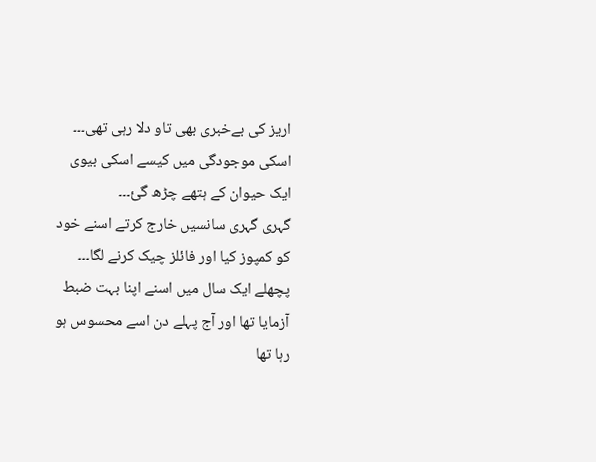اریز کی بےخبری بھی تاو دلا رہی تھی۔۔۔ اسکی موجودگی میں کیسے اسکی بیوی ایک حیوان کے ہتھے چڑھ گئ۔۔۔
گہری گہری سانسیں خارج کرتے اسنے خود کو کمپوز کیا اور فائلز چیک کرنے لگا۔۔۔ پچھلے ایک سال میں اسنے اپنا بہت ضبط آزمایا تھا اور آج پہلے دن اسے محسوس ہو رہا تھا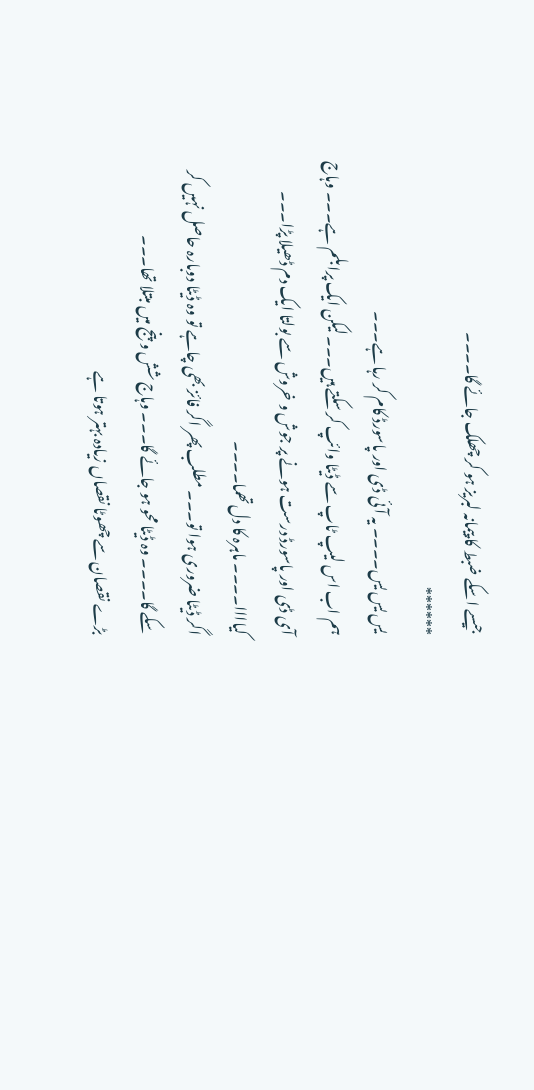جیسے اسکے ضبط کا پیمانہ لبریز ہو کر چھلک جائے گا۔۔۔۔
******
یس یس یس۔۔۔۔ یہ آئی ڈی اور پاسورڈ کام کر رہا ہے۔۔۔
ہم اب اس لیپ ٹاپ سے ڈیٹا وائپ کر سکتے ہیں۔۔۔ لیکن ایک پرابلم ہے۔۔۔ وہاج آی ڈی اور پاسورڈ درست ہونے پر جوش و خروش سے بولتا ایک دم ڈھیلا پڑا۔۔۔
کیاااا۔۔۔۔ ماہرہ کا دل تھما۔۔۔۔
اگر ڈیٹا ضروری ہوا تو۔۔۔ مطلب پھر اگر فائز بھی چاہے تو وہ ڈیٹا دوبارہ حاصل نہیں کر سکے گا۔۔۔۔ وہ ڈیٹا محو ہو جائے گا۔۔۔ وہاج شش و پنج میں مبتلا تھا۔۔۔
بڑے نقصان سے چھوٹا نقصاں زیادہ بہتر ہوتا ہے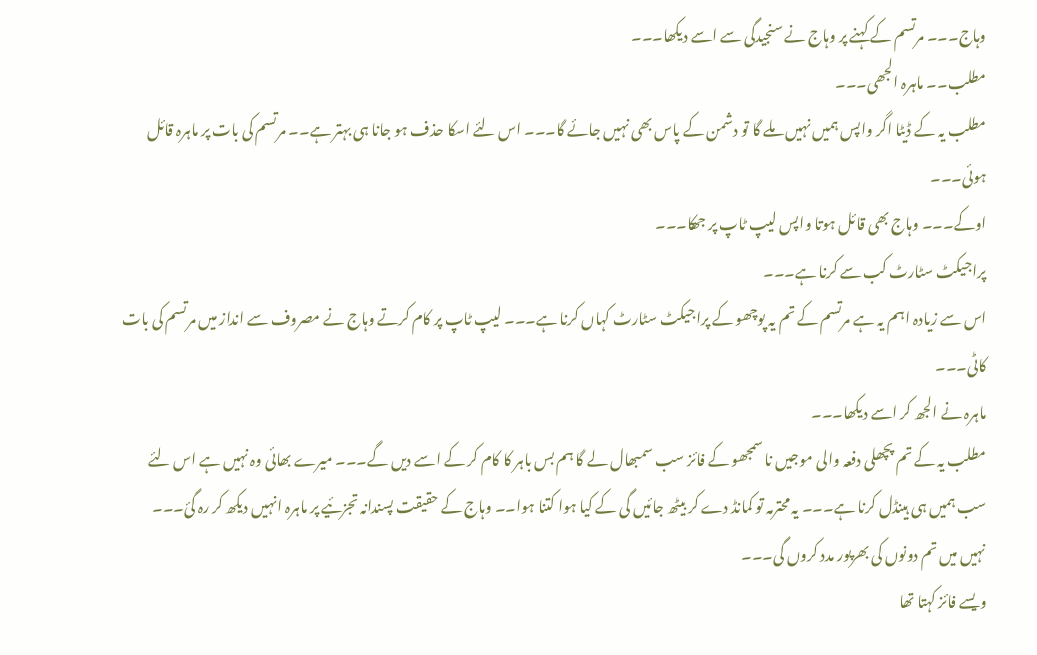وہاج۔۔۔ مرتسم کے کہنے پر وہاج نے سنجیدگی سے اسے دیکھا۔۔۔
مطلب۔۔ ماہرہ الجھی۔۔۔
مطلب یہ کے ڈیٹا اگر واپس ہمیں نہیں ملے گا تو دشمن کے پاس بھی نہیں جائے گا۔۔۔ اس لئے اسکا حذف ہو جانا ہی بہتر ہے۔۔ مرتسم کی بات پر ماہرہ قائل ہوئی۔۔۔
اوکے۔۔۔ وہاج بھی قائل ہوتا واپس لیپ ٹاپ پر جھکا۔۔۔
پراجیکٹ سٹارٹ کب سے کرنا ہے۔۔۔
اس سے زیادہ اہم یہ ہے مرتسم کے تم یہ پوچھو کے پراجیکٹ سٹارٹ کہاں کرنا ہے۔۔۔ لیپ ٹاپ پر کام کرتے وہاج نے مصروف سے انداز میں مرتسم کی بات کاٹی۔۔۔
ماہرہ نے الجھ کر اسے دیکھا۔۔۔
مطلب یہ کے تم پچھلی دفعہ والی موجیں نا سمجھو کے فائز سب سمبھال لے گا ہم بس باہر کا کام کر کے اسے دیں گے۔۔۔ میرے بھائی وہ نہیں ہے اس لئے سب ہمیں ہی ہینڈل کرنا ہے۔۔۔ یہ محترمہ تو کمانڈ دے کر بیٹھ جائیں گی کے کیا ہوا کتنا ہوا۔۔ وہاج کے حقیقت پسندانہ تجزئیے پر ماہرہ انہیں دیکھ کر رہ گئ۔۔۔
نہیں میں تم دونوں کی بھرپور مدد کروں گی۔۔۔
ویسے فائز کہتا تھا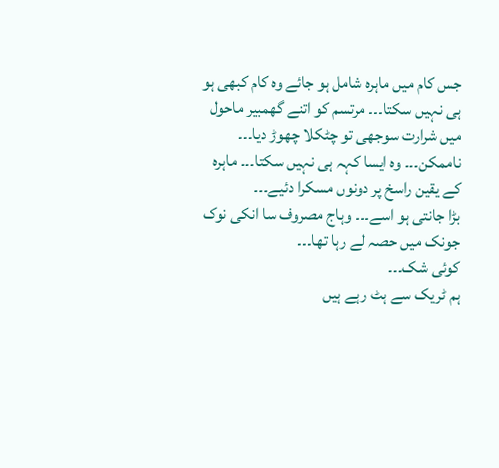جس کام میں ماہرہ شامل ہو جائے وہ کام کبھی ہو ہی نہیں سکتا۔۔۔ مرتسم کو اتنے گھمبیر ماحول میں شرارت سوجھی تو چٹکلا چھوڑ دیا۔۔۔
ناممکن۔۔۔ وہ ایسا کہہ ہی نہیں سکتا۔۔۔ ماہرہ کے یقین راسخ پر دونوں مسکرا دئیے۔۔۔
بڑا جانتی ہو اسے۔۔۔ وہاج مصروف سا انکی نوک جونک میں حصہ لے رہا تھا۔۔۔
کوئی شک۔۔۔
ہم ٹریک سے ہٹ رہے ہیں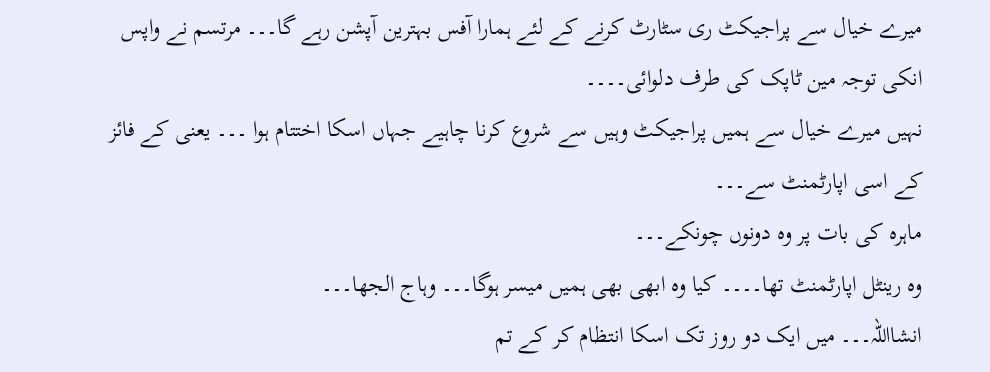میرے خیال سے پراجیکٹ ری سٹارٹ کرنے کے لئے ہمارا آفس بہترین آپشن رہے گا۔۔۔ مرتسم نے واپس انکی توجہ مین ٹاپک کی طرف دلوائی۔۔۔۔
نہیں میرے خیال سے ہمیں پراجیکٹ وہیں سے شروع کرنا چاہیے جہاں اسکا اختتام ہوا ۔۔۔ یعنی کے فائز کے اسی اپارٹمنٹ سے۔۔۔
ماہرہ کی بات پر وہ دونوں چونکے۔۔۔
وہ رینٹل اپارٹمنٹ تھا۔۔۔۔ کیا وہ ابھی بھی ہمیں میسر ہوگا۔۔۔ وہاج الجھا۔۔۔
انشااللہ۔۔۔ میں ایک دو روز تک اسکا انتظام کر کے تم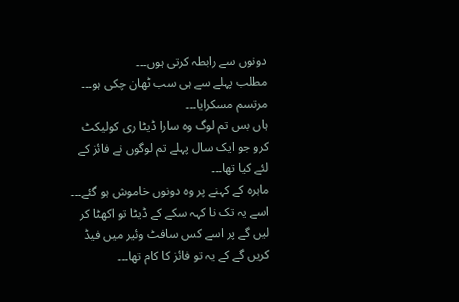دونوں سے رابطہ کرتی ہوں۔۔۔
مطلب پہلے سے ہی سب ٹھان چکی ہو۔۔۔ مرتسم مسکرایا۔۔۔
ہاں بس تم لوگ وہ سارا ڈیٹا ری کولیکٹ کرو جو ایک سال پہلے تم لوگوں نے فائز کے لئے کیا تھا۔۔۔
ماہرہ کے کہنے پر وہ دونوں خاموش ہو گئے۔۔۔ اسے یہ تک نا کہہ سکے کے ڈیٹا تو اکھٹا کر لیں گے پر اسے کس سافٹ وئیر میں فیڈ کریں گے کے یہ تو فائز کا کام تھا۔۔۔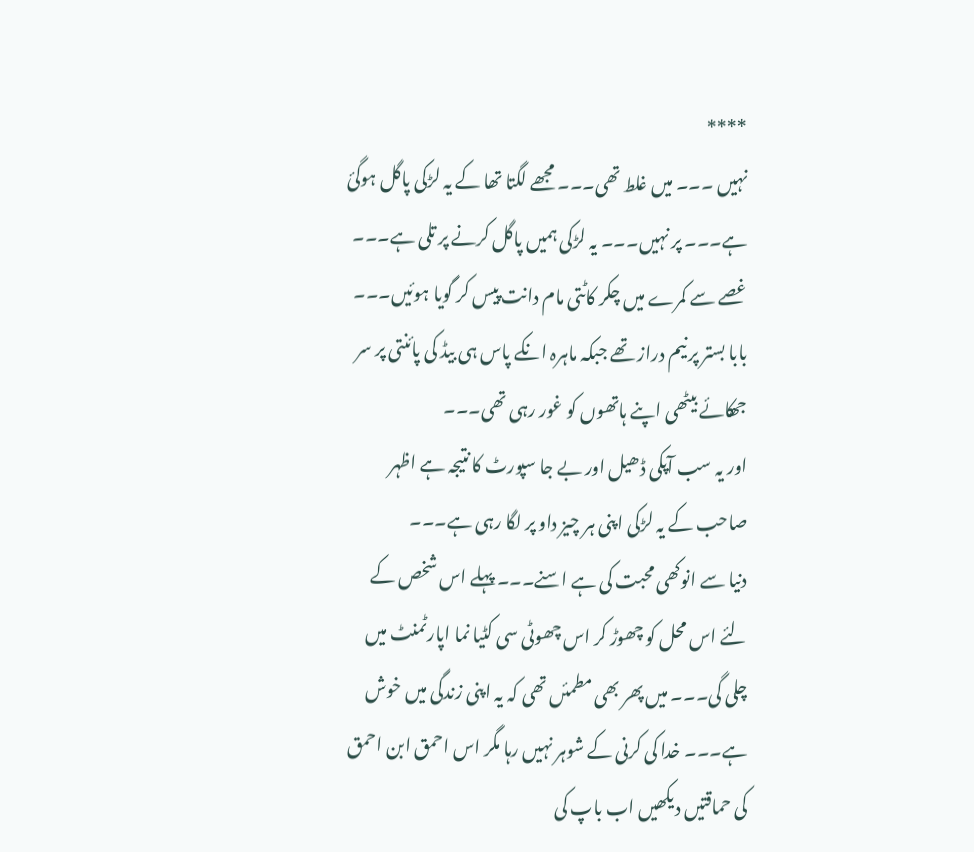****
نہیں ۔۔۔ میں غلط تھی۔۔۔ مجھے لگتا تھا کے یہ لڑکی پاگل ہوگئ ہے۔۔۔ پر نہیں۔۔۔ یہ لڑکی ہمیں پاگل کرنے پر تلی ہے۔۔۔ غصے سے کمرے میں چکر کاٹتی مام دانت پیس کر گویا ہوئیں۔۔۔
بابا بستر پر نیم دراز تھے جبکہ ماہرہ انکے پاس ہی بیڈ کی پائنتی پر سر جھکائے بیٹھی اپنے ہاتھوں کو غور رہی تھی۔۔۔
اور یہ سب آپکی ڈھیل اور بے جا سپورٹ کا نتیجہ ہے اظہر صاحب کے یہ لڑکی اپنی ہر چیز داو پر لگا رہی ہے۔۔۔
دنیا سے انوکھی محبت کی ہے اسنے۔۔۔ پہلے اس شخص کے لئے اس محل کو چھوڑ کر اس چھوٹی سی کٹیا نما اپارٹمنٹ میں چلی گی۔۔۔ میں پھر بھی مطمئں تھی کہ یہ اپنی زندگی میں خوش ہے۔۔۔ خدا کی کرنی کے شوہر نہیں رہا مگر اس احمق ابن احمق کی حماقتیں دیکھیں اب باپ کی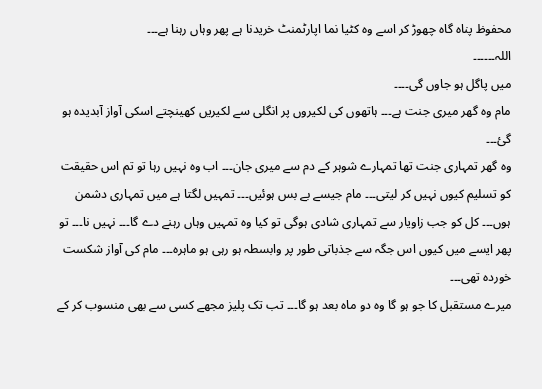محفوظ پناہ گاہ چھوڑ کر اسے وہ کٹیا نما اپارٹمنٹ خریدنا ہے پھر وہاں رہنا ہے۔۔۔
اللہ۔۔۔۔۔۔
میں پاگل ہو جاوں گی۔۔۔۔
مام وہ گھر میری جنت ہے۔۔۔ ہاتھوں کی لکیروں پر انگلی سے لکیریں کھینچتے اسکی آواز آبدیدہ ہو گئ۔۔۔
وہ گھر تمہاری جنت تھا تمہارے شوہر کے دم سے میری جان۔۔۔ اب وہ نہیں رہا تو تم اس حقیقت کو تسلیم کیوں نہیں کر لیتی۔۔۔ مام جیسے بے بس ہوئیں۔۔۔ تمہیں لگتا ہے میں تمہاری دشمن ہوں۔۔۔ کل کو جب زاویار سے تمہاری شادی ہوگی تو کیا وہ تمہیں وہاں رہنے دے گا۔۔۔ نہیں نا۔۔۔ تو پھر ایسے میں کیوں اس جگہ سے جذباتی طور پر وابسطہ ہو رہی ہو ماہرہ۔۔۔ مام کی آواز شکست خوردہ تھی۔۔۔
میرے مستقبل کا جو ہو گا وہ دو ماہ بعد ہو گا۔۔۔ تب تک پلیز مجھے کسی سے بھی منسوب کر کے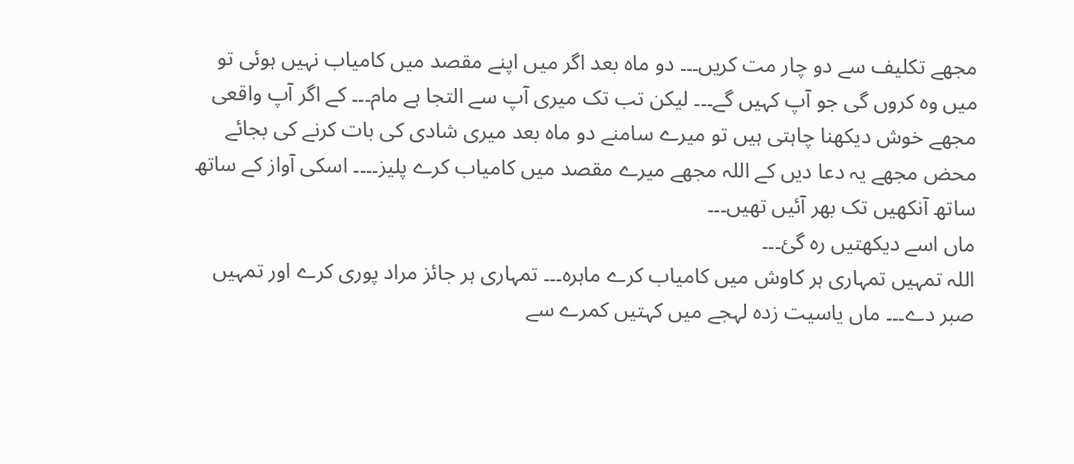مجھے تکلیف سے دو چار مت کریں۔۔۔ دو ماہ بعد اگر میں اپنے مقصد میں کامیاب نہیں ہوئی تو میں وہ کروں گی جو آپ کہیں گے۔۔۔ لیکن تب تک میری آپ سے التجا ہے مام۔۔۔ کے اگر آپ واقعی مجھے خوش دیکھنا چاہتی ہیں تو میرے سامنے دو ماہ بعد میری شادی کی بات کرنے کی بجائے محض مجھے یہ دعا دیں کے اللہ مجھے میرے مقصد میں کامیاب کرے پلیز۔۔۔۔ اسکی آواز کے ساتھ ساتھ آنکھیں تک بھر آئیں تھیں۔۔۔
ماں اسے دیکھتیں رہ گئ۔۔۔
اللہ تمہیں تمہاری ہر کاوش میں کامیاب کرے ماہرہ۔۔۔ تمہاری ہر جائز مراد پوری کرے اور تمہیں صبر دے۔۔۔ ماں یاسیت زدہ لہجے میں کہتیں کمرے سے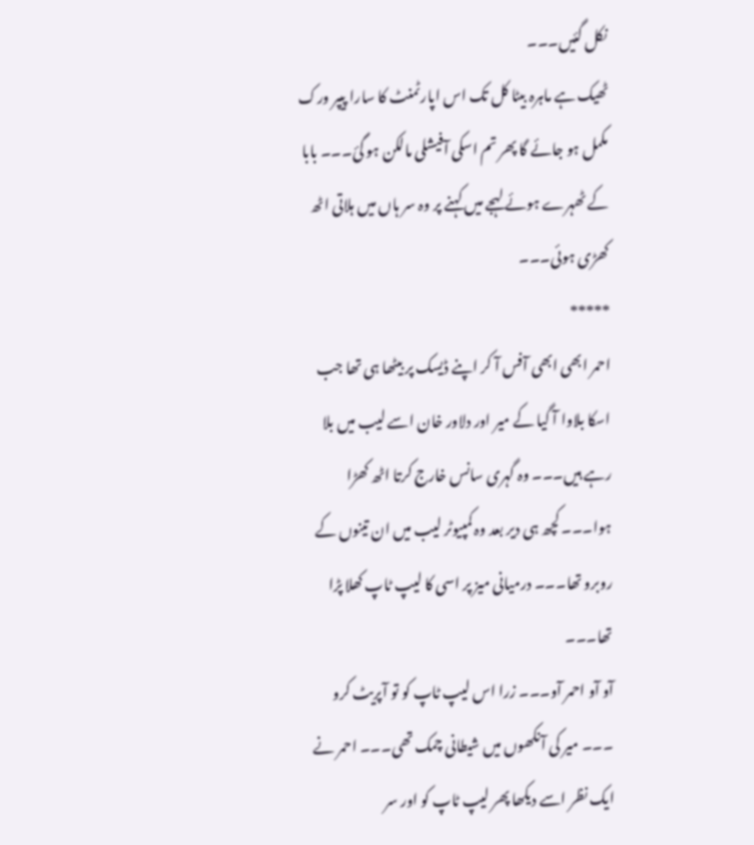نکل گئیں۔۔۔
ٹھیک ہے ماہرہ بیٹا کل تک اس اپارٹمنٹ کا سارا پیپر ورک مکمل ہو جائے گا پھر تم اسکی آفیشلی مالکن ہو گئ۔۔۔ بابا کے ٹھہرے ہوئے لہجے میں کہنے پر وہ سر ہاں میں ہلاتی اٹھ کھڑی ہوئی۔۔۔
*****
احمر ابھی ابھی آفس آ کر اپنے ڈیسک پر بیٹھا ہی تھا جب اسکا بلاوا آ گیا کے میر اور دلاور خان اسے لیب میں بلا رہے ہیں۔۔۔ وہ گہری سانس خارج کرتا اٹھ کھڑا ہوا۔۔۔ کچھ ہی دیر بعد وہ کمپیوٹر لیب میں ان تینوں کے روبرو تھا۔۔۔ درمیانی میز پر اسی کا لیپ ٹاپ کھلا پڑا تھا۔۔۔
آو آو احمر آو۔۔۔ زرا اس لیپ ٹاپ کو تو آپریٹ کرو
۔۔۔ میر کی آنکھوں میں شیطانی چمک تھی۔۔۔ احمر نے ایک نظر اسے دیکھا پھر لیپ ٹاپ کو اور سر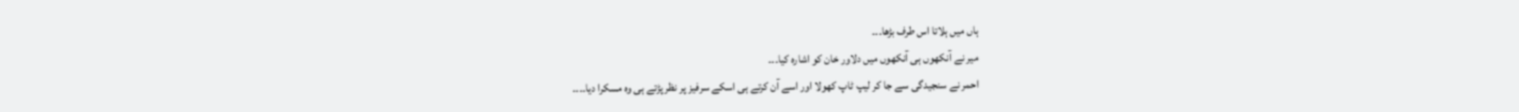ہاں میں ہلاتا اس طرف بڑھا۔۔۔
میر نے آنکھوں ہی آنکھوں میں دلاور خان کو اشارہ کیا۔۔۔
احمر نے سنجیدگی سے جا کر لیپ ٹاپ کھولا اور اسے آن کرتے ہی اسکے سرفیز پر نظر پڑتے ہی وہ مسکرا دیا۔۔۔۔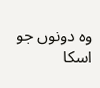وہ دونوں جو اسکا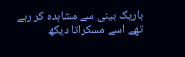باریک بینی سے مشاہدہ کر رہے تھے اسے مسکراتا دیکھ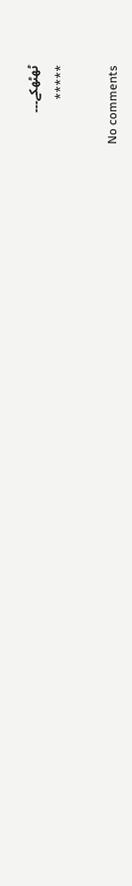ٹھٹھکے۔۔۔
*****

No comments